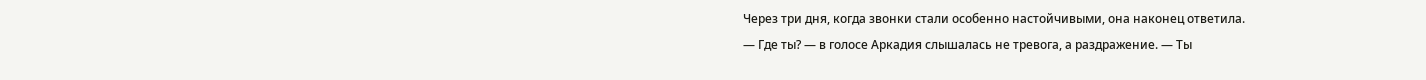Через три дня, когда звонки стали особенно настойчивыми, она наконец ответила.
— Где ты? — в голосе Аркадия слышалась не тревога, а раздражение. — Ты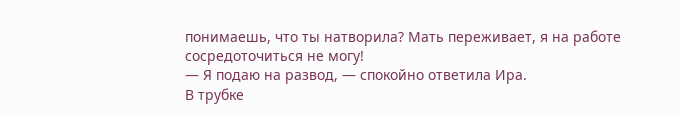понимаешь, что ты натворила? Мать переживает, я на работе сосредоточиться не могу!
— Я подаю на развод, — спокойно ответила Ира.
В трубке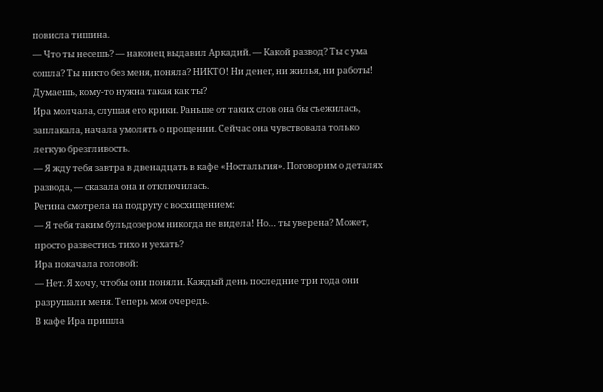повисла тишина.
— Что ты несешь? — наконец выдавил Аркадий. — Какой развод? Ты с ума сошла? Ты никто без меня, поняла? НИКТО! Ни денег, ни жилья, ни работы! Думаешь, кому-то нужна такая как ты?
Ира молчала, слушая его крики. Раньше от таких слов она бы съежилась, заплакала, начала умолять о прощении. Сейчас она чувствовала только легкую брезгливость.
— Я жду тебя завтра в двенадцать в кафе «Ностальгия». Поговорим о деталях развода, — сказала она и отключилась.
Регина смотрела на подругу с восхищением:
— Я тебя таким бульдозером никогда не видела! Но… ты уверена? Может, просто развестись тихо и уехать?
Ира покачала головой:
— Нет. Я хочу, чтобы они поняли. Каждый день последние три года они разрушали меня. Теперь моя очередь.
В кафе Ира пришла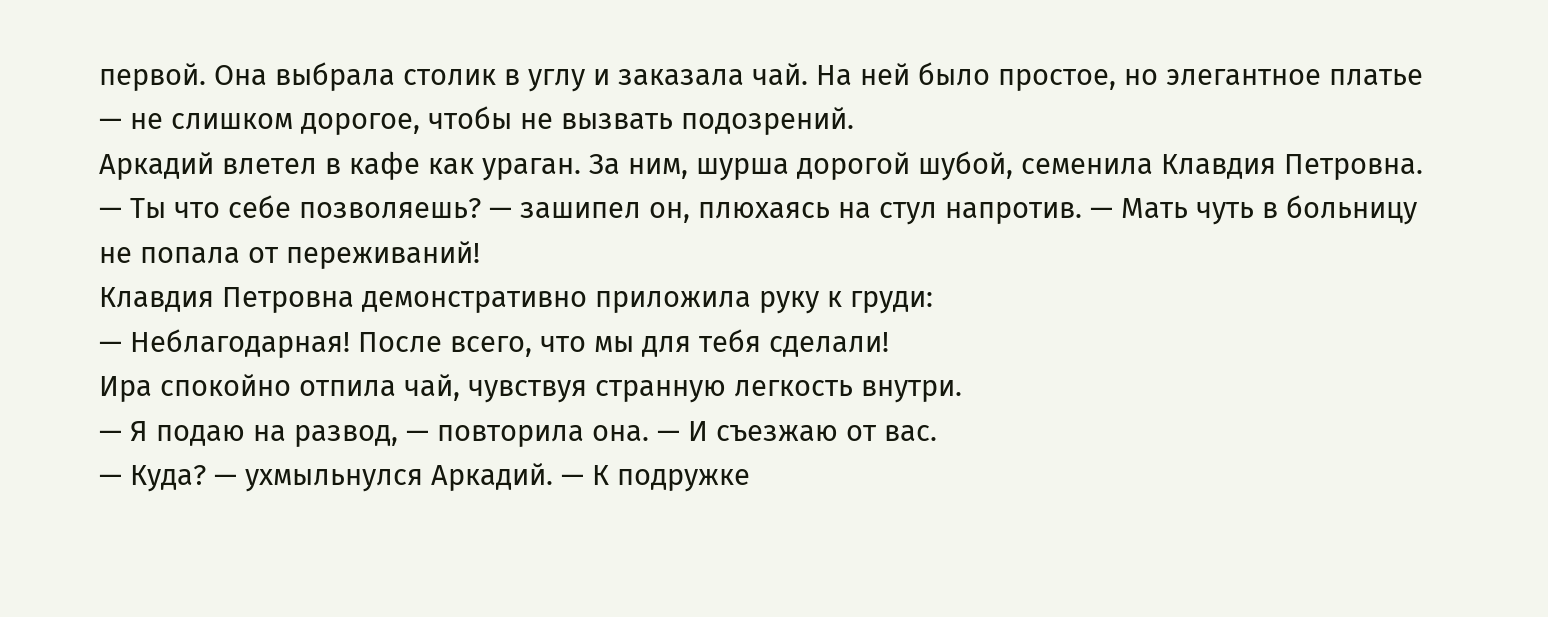первой. Она выбрала столик в углу и заказала чай. На ней было простое, но элегантное платье — не слишком дорогое, чтобы не вызвать подозрений.
Аркадий влетел в кафе как ураган. За ним, шурша дорогой шубой, семенила Клавдия Петровна.
— Ты что себе позволяешь? — зашипел он, плюхаясь на стул напротив. — Мать чуть в больницу не попала от переживаний!
Клавдия Петровна демонстративно приложила руку к груди:
— Неблагодарная! После всего, что мы для тебя сделали!
Ира спокойно отпила чай, чувствуя странную легкость внутри.
— Я подаю на развод, — повторила она. — И съезжаю от вас.
— Куда? — ухмыльнулся Аркадий. — К подружке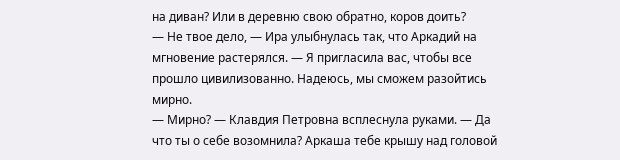на диван? Или в деревню свою обратно, коров доить?
— Не твое дело, — Ира улыбнулась так, что Аркадий на мгновение растерялся. — Я пригласила вас, чтобы все прошло цивилизованно. Надеюсь, мы сможем разойтись мирно.
— Мирно? — Клавдия Петровна всплеснула руками. — Да что ты о себе возомнила? Аркаша тебе крышу над головой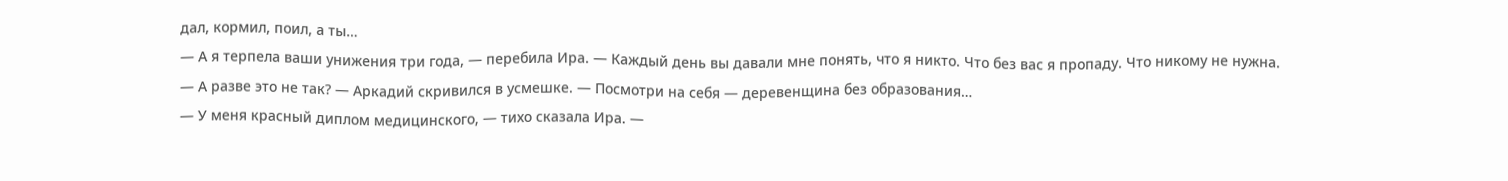дал, кормил, поил, а ты…
— А я терпела ваши унижения три года, — перебила Ира. — Каждый день вы давали мне понять, что я никто. Что без вас я пропаду. Что никому не нужна.
— А разве это не так? — Аркадий скривился в усмешке. — Посмотри на себя — деревенщина без образования…
— У меня красный диплом медицинского, — тихо сказала Ира. —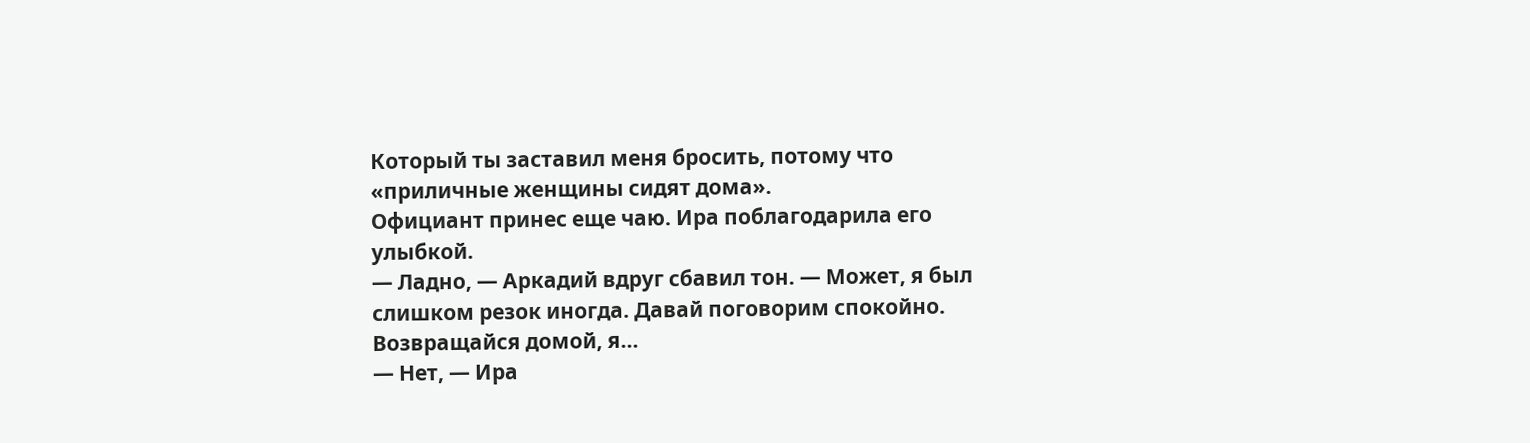Который ты заставил меня бросить, потому что «приличные женщины сидят дома».
Официант принес еще чаю. Ира поблагодарила его улыбкой.
— Ладно, — Аркадий вдруг сбавил тон. — Может, я был слишком резок иногда. Давай поговорим спокойно. Возвращайся домой, я…
— Нет, — Ира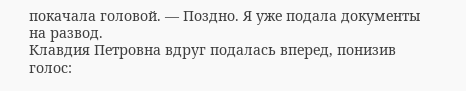покачала головой. — Поздно. Я уже подала документы на развод.
Клавдия Петровна вдруг подалась вперед, понизив голос: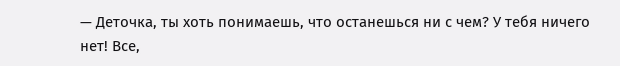— Деточка, ты хоть понимаешь, что останешься ни с чем? У тебя ничего нет! Все,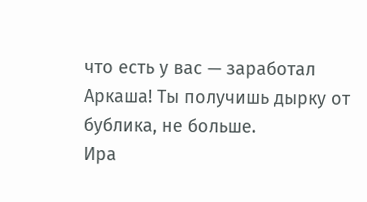что есть у вас — заработал Аркаша! Ты получишь дырку от бублика, не больше.
Ира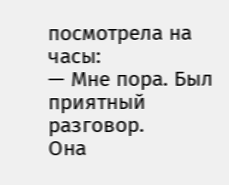посмотрела на часы:
— Мне пора. Был приятный разговор.
Она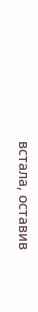встала, оставив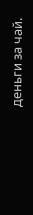деньги за чай.